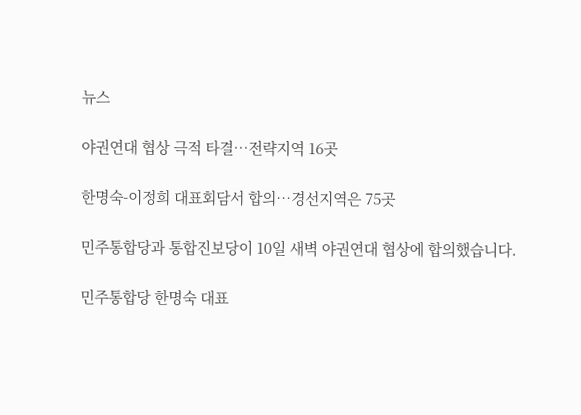뉴스

야권연대 협상 극적 타결…전략지역 16곳

한명숙-이정희 대표회담서 합의…경선지역은 75곳

민주통합당과 통합진보당이 10일 새벽 야권연대 협상에 합의했습니다.

민주통합당 한명숙 대표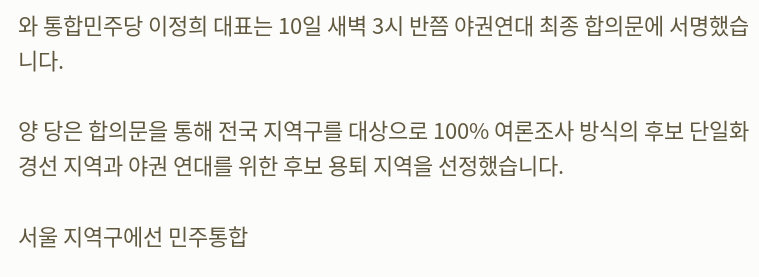와 통합민주당 이정희 대표는 10일 새벽 3시 반쯤 야권연대 최종 합의문에 서명했습니다.

양 당은 합의문을 통해 전국 지역구를 대상으로 100% 여론조사 방식의 후보 단일화 경선 지역과 야권 연대를 위한 후보 용퇴 지역을 선정했습니다.

서울 지역구에선 민주통합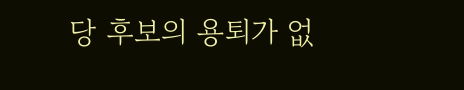당 후보의 용퇴가 없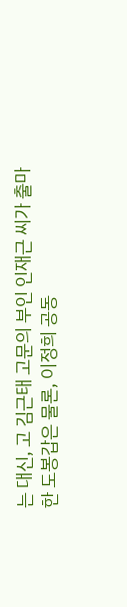는 대신, 고 김근태 고문의 부인 인재근 씨가 출마한 도봉갑은 물론, 이정희 공동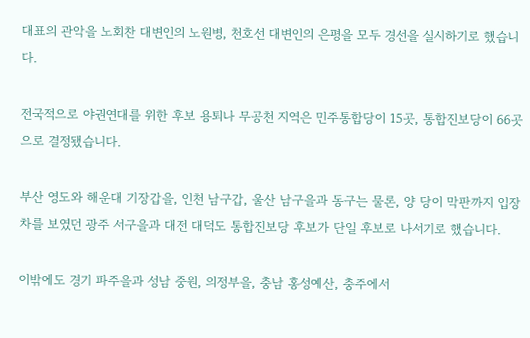대표의 관악을 노회찬 대변인의 노원병, 천호선 대변인의 은평을 모두 경선을 실시하기로 했습니다.

전국적으로 야권연대를 위한 후보 용퇴나 무공천 지역은 민주통합당이 15곳, 통합진보당이 66곳으로 결정됐습니다.

부산 영도와 해운대 기장갑을, 인천 남구갑, 울산 남구을과 동구는 물론, 양 당이 막판까지 입장차를 보였던 광주 서구을과 대전 대덕도 통합진보당 후보가 단일 후보로 나서기로 했습니다.

이밖에도 경기 파주을과 성남 중원, 의정부을, 충남 홍성예산, 충주에서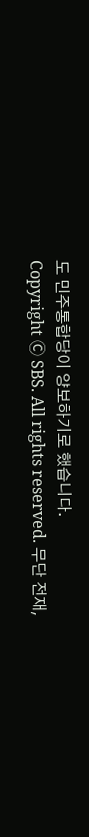도 민주통합당이 양보하기로 했습니다.
Copyright Ⓒ SBS. All rights reserved. 무단 전재,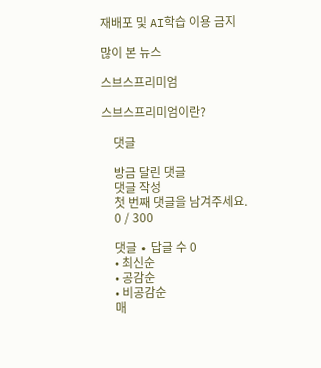재배포 및 AI학습 이용 금지

많이 본 뉴스

스브스프리미엄

스브스프리미엄이란?

    댓글

    방금 달린 댓글
    댓글 작성
    첫 번째 댓글을 남겨주세요.
    0 / 300

    댓글 ∙ 답글 수 0
    • 최신순
    • 공감순
    • 비공감순
    매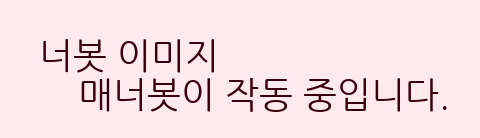너봇 이미지
    매너봇이 작동 중입니다.